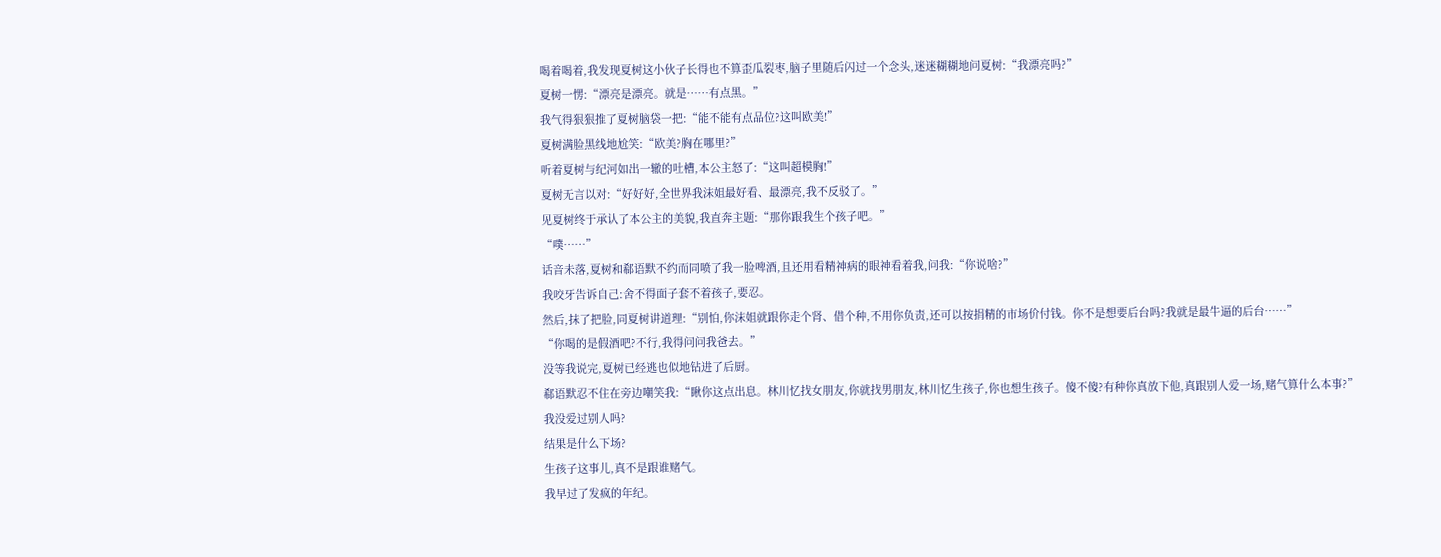喝着喝着,我发现夏树这小伙子长得也不算歪瓜裂枣,脑子里随后闪过一个念头,迷迷糊糊地问夏树:“我漂亮吗?”
夏树一愣:“漂亮是漂亮。就是……有点黑。”
我气得狠狠推了夏树脑袋一把:“能不能有点品位?这叫欧美!”
夏树满脸黑线地尬笑:“欧美?胸在哪里?”
听着夏树与纪河如出一辙的吐槽,本公主怒了:“这叫超模胸!”
夏树无言以对:“好好好,全世界我沫姐最好看、最漂亮,我不反驳了。”
见夏树终于承认了本公主的美貌,我直奔主题:“那你跟我生个孩子吧。”
“噗……”
话音未落,夏树和郗语默不约而同喷了我一脸啤酒,且还用看精神病的眼神看着我,问我:“你说啥?”
我咬牙告诉自己:舍不得面子套不着孩子,要忍。
然后,抹了把脸,同夏树讲道理:“别怕,你沫姐就跟你走个肾、借个种,不用你负责,还可以按捐精的市场价付钱。你不是想要后台吗?我就是最牛逼的后台……”
“你喝的是假酒吧?不行,我得问问我爸去。”
没等我说完,夏树已经逃也似地钻进了后厨。
郗语默忍不住在旁边嘲笑我:“瞅你这点出息。林川忆找女朋友,你就找男朋友,林川忆生孩子,你也想生孩子。傻不傻?有种你真放下他,真跟别人爱一场,赌气算什么本事?”
我没爱过别人吗?
结果是什么下场?
生孩子这事儿,真不是跟谁赌气。
我早过了发疯的年纪。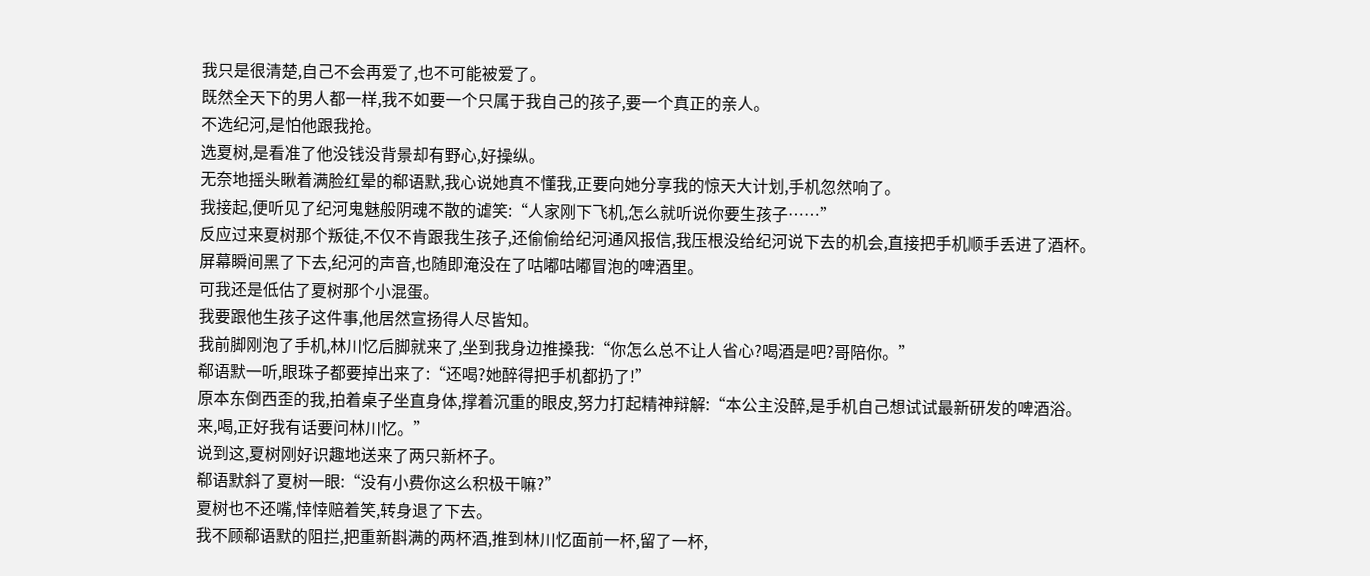我只是很清楚,自己不会再爱了,也不可能被爱了。
既然全天下的男人都一样,我不如要一个只属于我自己的孩子,要一个真正的亲人。
不选纪河,是怕他跟我抢。
选夏树,是看准了他没钱没背景却有野心,好操纵。
无奈地摇头瞅着满脸红晕的郗语默,我心说她真不懂我,正要向她分享我的惊天大计划,手机忽然响了。
我接起,便听见了纪河鬼魅般阴魂不散的谑笑:“人家刚下飞机,怎么就听说你要生孩子……”
反应过来夏树那个叛徒,不仅不肯跟我生孩子,还偷偷给纪河通风报信,我压根没给纪河说下去的机会,直接把手机顺手丢进了酒杯。
屏幕瞬间黑了下去,纪河的声音,也随即淹没在了咕嘟咕嘟冒泡的啤酒里。
可我还是低估了夏树那个小混蛋。
我要跟他生孩子这件事,他居然宣扬得人尽皆知。
我前脚刚泡了手机,林川忆后脚就来了,坐到我身边推搡我:“你怎么总不让人省心?喝酒是吧?哥陪你。”
郗语默一听,眼珠子都要掉出来了:“还喝?她醉得把手机都扔了!”
原本东倒西歪的我,拍着桌子坐直身体,撑着沉重的眼皮,努力打起精神辩解:“本公主没醉,是手机自己想试试最新研发的啤酒浴。来,喝,正好我有话要问林川忆。”
说到这,夏树刚好识趣地送来了两只新杯子。
郗语默斜了夏树一眼:“没有小费你这么积极干嘛?”
夏树也不还嘴,悻悻赔着笑,转身退了下去。
我不顾郗语默的阻拦,把重新斟满的两杯酒,推到林川忆面前一杯,留了一杯,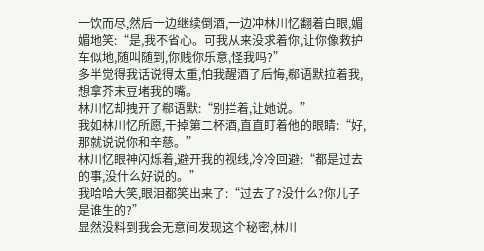一饮而尽,然后一边继续倒酒,一边冲林川忆翻着白眼,媚媚地笑:“是,我不省心。可我从来没求着你,让你像救护车似地,随叫随到,你贱你乐意,怪我吗?”
多半觉得我话说得太重,怕我醒酒了后悔,郗语默拉着我,想拿芥末豆堵我的嘴。
林川忆却拽开了郗语默:“别拦着,让她说。”
我如林川忆所愿,干掉第二杯酒,直直盯着他的眼睛:“好,那就说说你和辛慈。”
林川忆眼神闪烁着,避开我的视线,冷冷回避:“都是过去的事,没什么好说的。”
我哈哈大笑,眼泪都笑出来了:“过去了?没什么?你儿子是谁生的?”
显然没料到我会无意间发现这个秘密,林川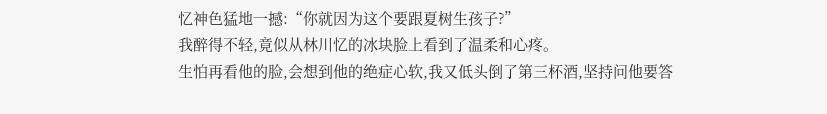忆神色猛地一撼:“你就因为这个要跟夏树生孩子?”
我醉得不轻,竟似从林川忆的冰块脸上看到了温柔和心疼。
生怕再看他的脸,会想到他的绝症心软,我又低头倒了第三杯酒,坚持问他要答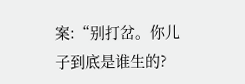案:“别打岔。你儿子到底是谁生的?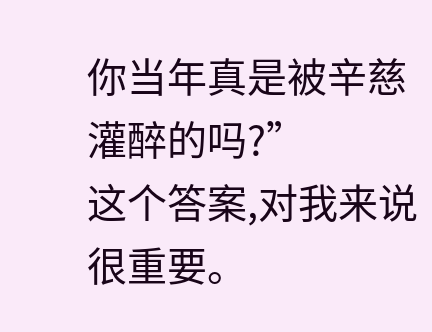你当年真是被辛慈灌醉的吗?”
这个答案,对我来说很重要。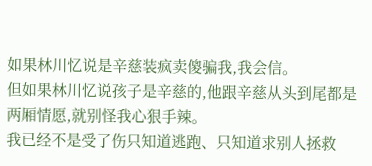如果林川忆说是辛慈装疯卖傻骗我,我会信。
但如果林川忆说孩子是辛慈的,他跟辛慈从头到尾都是两厢情愿,就别怪我心狠手辣。
我已经不是受了伤只知道逃跑、只知道求别人拯救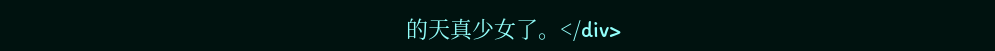的天真少女了。</div>